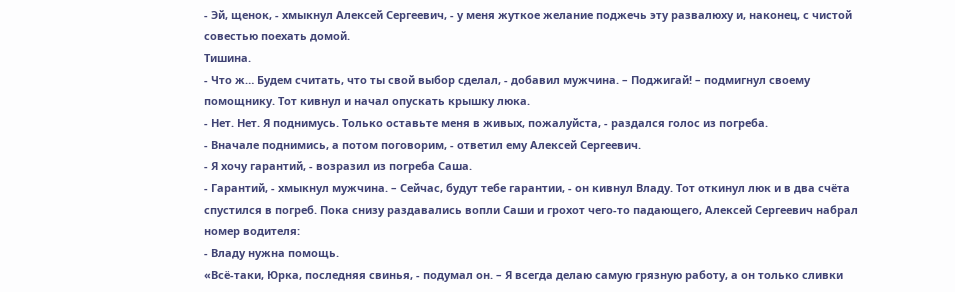- Эй, щенок, - хмыкнул Алексей Сергеевич, - у меня жуткое желание поджечь эту развалюху и, наконец, с чистой совестью поехать домой.
Тишина.
- Что ж… Будем считать, что ты свой выбор сделал, - добавил мужчина. – Поджигай! – подмигнул своему помощнику. Тот кивнул и начал опускать крышку люка.
- Нет. Нет. Я поднимусь. Только оставьте меня в живых, пожалуйста, - раздался голос из погреба.
- Вначале поднимись, а потом поговорим, - ответил ему Алексей Сергеевич.
- Я хочу гарантий, - возразил из погреба Саша.
- Гарантий, - хмыкнул мужчина. – Сейчас, будут тебе гарантии, - он кивнул Владу. Тот откинул люк и в два счёта спустился в погреб. Пока снизу раздавались вопли Саши и грохот чего-то падающего, Алексей Сергеевич набрал номер водителя:
- Владу нужна помощь.
«Всё-таки, Юрка, последняя свинья, - подумал он. – Я всегда делаю самую грязную работу, а он только сливки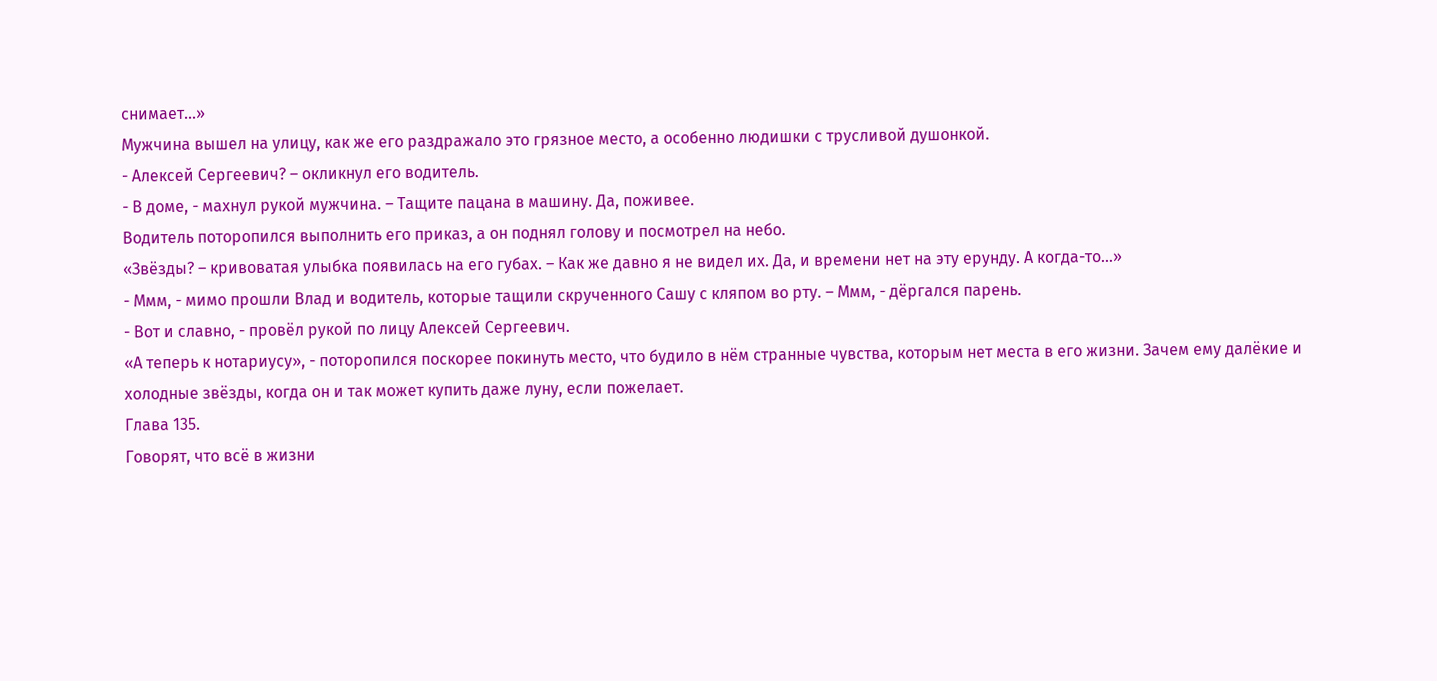снимает…»
Мужчина вышел на улицу, как же его раздражало это грязное место, а особенно людишки с трусливой душонкой.
- Алексей Сергеевич? – окликнул его водитель.
- В доме, - махнул рукой мужчина. – Тащите пацана в машину. Да, поживее.
Водитель поторопился выполнить его приказ, а он поднял голову и посмотрел на небо.
«Звёзды? – кривоватая улыбка появилась на его губах. – Как же давно я не видел их. Да, и времени нет на эту ерунду. А когда-то…»
- Ммм, - мимо прошли Влад и водитель, которые тащили скрученного Сашу с кляпом во рту. – Ммм, - дёргался парень.
- Вот и славно, - провёл рукой по лицу Алексей Сергеевич.
«А теперь к нотариусу», - поторопился поскорее покинуть место, что будило в нём странные чувства, которым нет места в его жизни. Зачем ему далёкие и холодные звёзды, когда он и так может купить даже луну, если пожелает.
Глава 135.
Говорят, что всё в жизни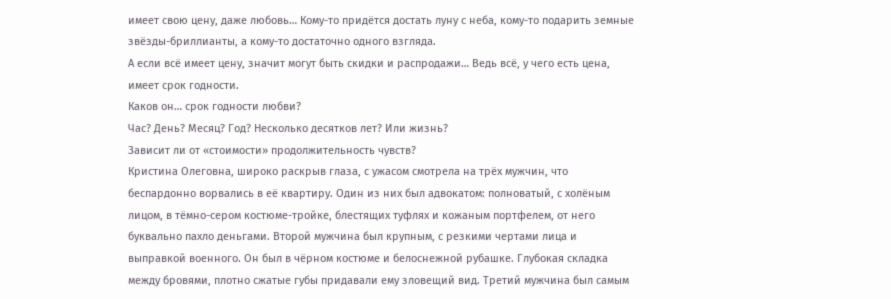имеет свою цену, даже любовь… Кому-то придётся достать луну с неба, кому-то подарить земные звёзды-бриллианты, а кому-то достаточно одного взгляда.
А если всё имеет цену, значит могут быть скидки и распродажи… Ведь всё, у чего есть цена, имеет срок годности.
Каков он… срок годности любви?
Час? День? Месяц? Год? Несколько десятков лет? Или жизнь?
Зависит ли от «стоимости» продолжительность чувств?
Кристина Олеговна, широко раскрыв глаза, с ужасом смотрела на трёх мужчин, что беспардонно ворвались в её квартиру. Один из них был адвокатом: полноватый, с холёным лицом, в тёмно-сером костюме-тройке, блестящих туфлях и кожаным портфелем, от него буквально пахло деньгами. Второй мужчина был крупным, с резкими чертами лица и выправкой военного. Он был в чёрном костюме и белоснежной рубашке. Глубокая складка между бровями, плотно сжатые губы придавали ему зловещий вид. Третий мужчина был самым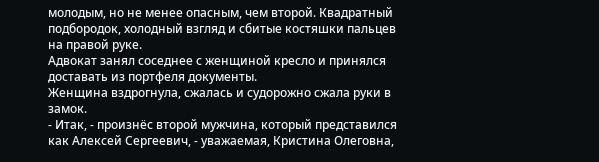молодым, но не менее опасным, чем второй. Квадратный подбородок, холодный взгляд и сбитые костяшки пальцев на правой руке.
Адвокат занял соседнее с женщиной кресло и принялся доставать из портфеля документы.
Женщина вздрогнула, сжалась и судорожно сжала руки в замок.
- Итак, - произнёс второй мужчина, который представился как Алексей Сергеевич, - уважаемая, Кристина Олеговна,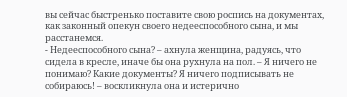вы сейчас быстренько поставите свою роспись на документах, как законный опекун своего недееспособного сына, и мы расстанемся.
- Недееспособного сына? – ахнула женщина, радуясь, что сидела в кресле, иначе бы она рухнула на пол. – Я ничего не понимаю? Какие документы? Я ничего подписывать не собираюсь! – воскликнула она и истерично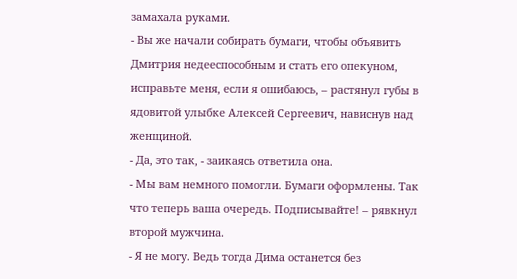замахала руками.
- Вы же начали собирать бумаги, чтобы объявить Дмитрия недееспособным и стать его опекуном, исправьте меня, если я ошибаюсь, – растянул губы в ядовитой улыбке Алексей Сергеевич, нависнув над женщиной.
- Да, это так, - заикаясь ответила она.
- Мы вам немного помогли. Бумаги оформлены. Так что теперь ваша очередь. Подписывайте! – рявкнул второй мужчина.
- Я не могу. Ведь тогда Дима останется без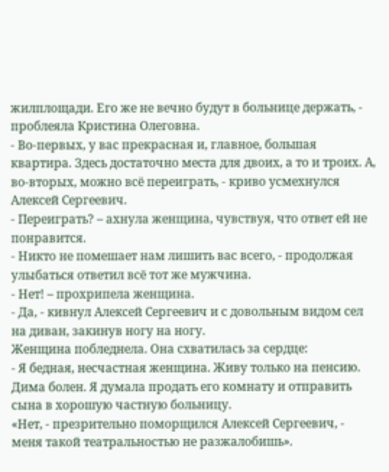жилплощади. Его же не вечно будут в больнице держать, - проблеяла Кристина Олеговна.
- Во-первых, у вас прекрасная и, главное, большая квартира. Здесь достаточно места для двоих, а то и троих. А, во-вторых, можно всё переиграть, - криво усмехнулся Алексей Сергеевич.
- Переиграть? – ахнула женщина, чувствуя, что ответ ей не понравится.
- Никто не помешает нам лишить вас всего, - продолжая улыбаться ответил всё тот же мужчина.
- Нет! – прохрипела женщина.
- Да, - кивнул Алексей Сергеевич и с довольным видом сел на диван, закинув ногу на ногу.
Женщина побледнела. Она схватилась за сердце:
- Я бедная, несчастная женщина. Живу только на пенсию. Дима болен. Я думала продать его комнату и отправить сына в хорошую частную больницу.
«Нет, - презрительно поморщился Алексей Сергеевич, - меня такой театральностью не разжалобишь».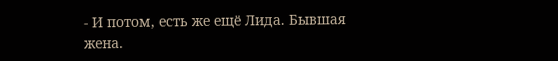- И потом, есть же ещё Лида. Бывшая жена.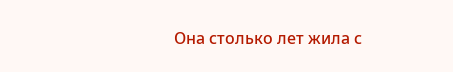Она столько лет жила с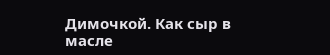Димочкой. Как сыр в масле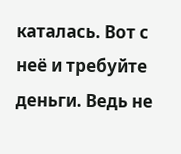каталась. Вот с неё и требуйте деньги. Ведь не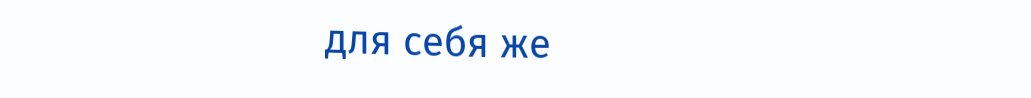для себя же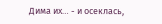Дима их… - и осеклась,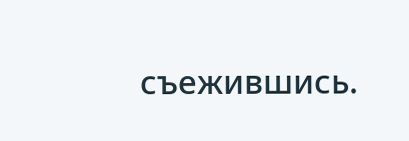съежившись.